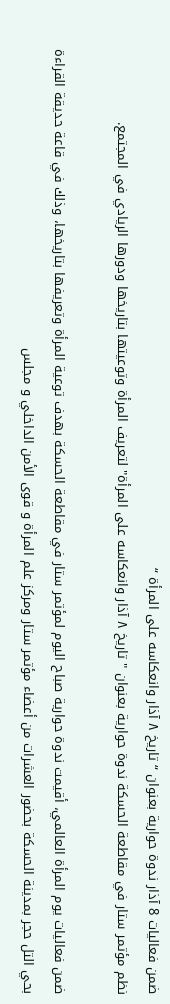ضمن فعاليات 8 آذار ندوة حوارية بعنوان “تاريخ ٨ آذار وانعكاسه على المرأة “
نظم مؤتمر ستار في مقاطعة الحسكة ندوة حوارية بعنوان " تاريخ ٨ آذار وانعكاسه على المرأة" لتعريف المرأة وتوعيتها بتاريخها ودورها الريادي في المجتمع.

ضمن فعاليات يوم المرأة العالمي، أقيمت ندوة حوارية صباح اليوم لمؤتمر ستار في مقاطعة الحسكة بهدف توعية المرأة وتعريفها بتاريخها، وذلك في قاعة حديقة القراءة بحي التل حجر بمدينة الحسكة بحضور العشرات من أعضاء مؤتمر ستار ومركز علم المرأة و قوى الأمن الداخلي و مجلس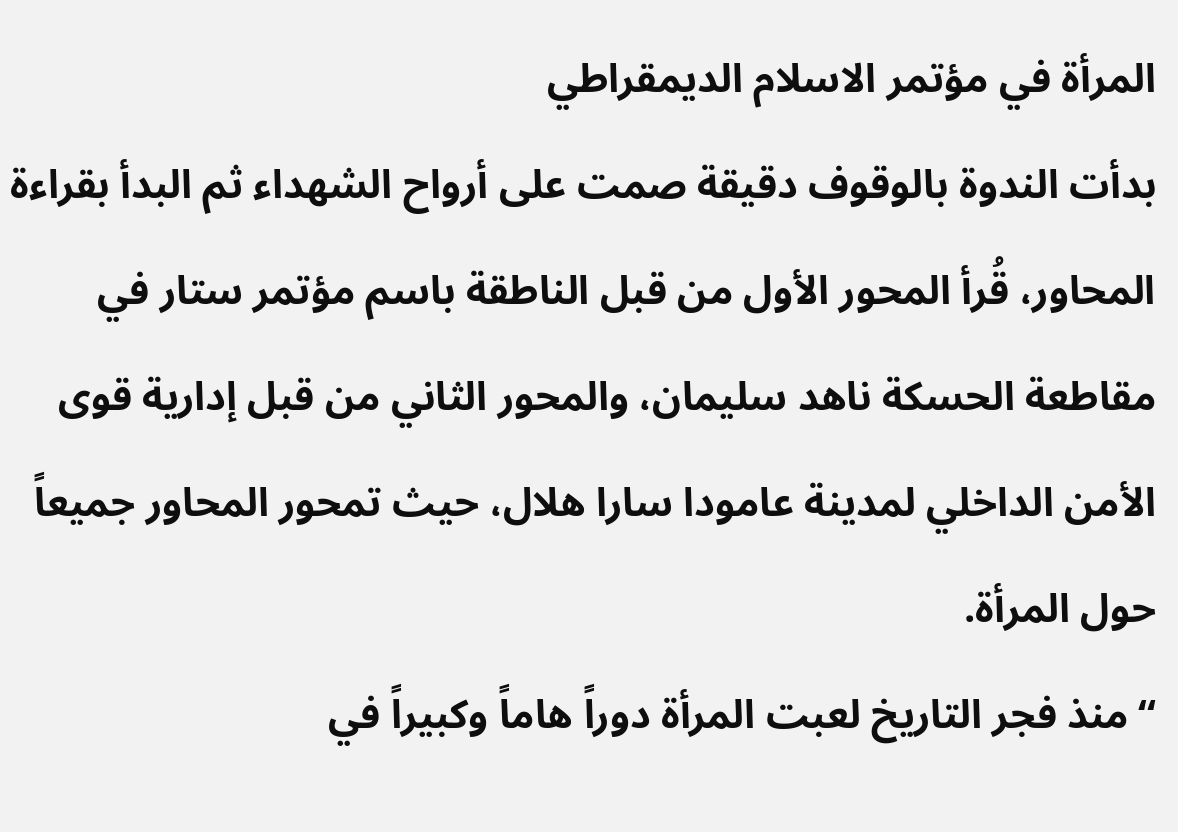المرأة في مؤتمر الاسلام الديمقراطي
بدأت الندوة بالوقوف دقيقة صمت على أرواح الشهداء ثم البدأ بقراءة المحاور، قُرأ المحور الأول من قبل الناطقة باسم مؤتمر ستار في مقاطعة الحسكة ناهد سليمان، والمحور الثاني من قبل إدارية قوى الأمن الداخلي لمدينة عامودا سارا هلال، حيث تمحور المحاور جميعاً حول المرأة.
“منذ فجر التاريخ لعبت المرأة دوراً هاماً وكبيراً في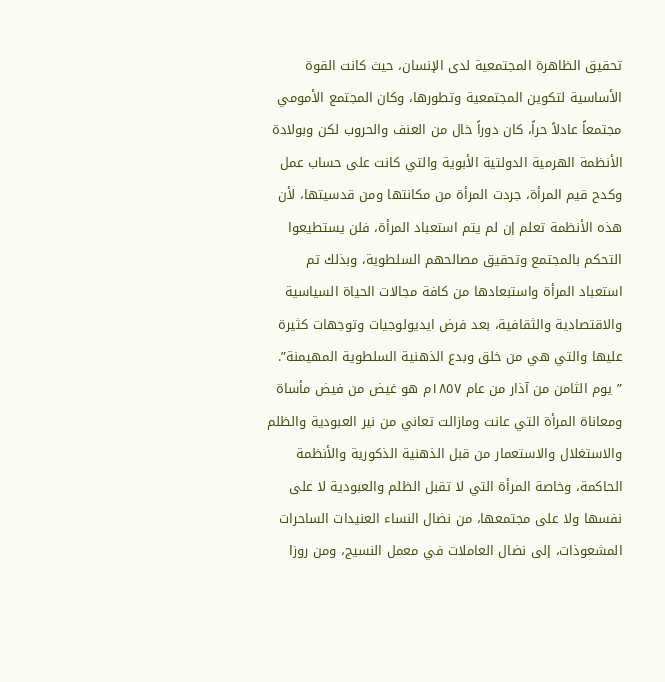تحقيق الظاهرة المجتمعية لدى الإنسان، حيث كانت القوة الأساسية لتكوين المجتمعية وتطورها، وكان المجتمع الأمومي مجتمعاً عادلاً حراً، كان دوراً خال من العنف والحروب لكن وبولادة الأنظمة الهرمية الدولتية الأبوية والتي كانت على حساب عمل وكدح قيم المرأة، جردت المرأة من مكانتها ومن قدسيتها، لأن هذه الأنظمة تعلم إن لم يتم استعباد المرأة، فلن يستطيعوا التحكم بالمجتمع وتحقيق مصالحهم السلطوية، وبذلك تم استعباد المرأة واستبعادها من كافة مجالات الحياة السياسية والاقتصادية والثقافية، بعد فرض ايديولوجيات وتوجهات كثيرة عليها والتي هي من خلق وبدع الذهنية السلطوية المهيمنة”.
” يوم الثامن من آذار من عام ١٨٥٧م هو غيض من فيض مأساة ومعاناة المرأة التي عانت ومازالت تعاني من نير العبودية والظلم والاستغلال والاستعمار من قبل الذهنية الذكورية والأنظمة الحاكمة، وخاصة المرأة التي لا تقبل الظلم والعبودية لا على نفسها ولا على مجتمعها، من نضال النساء العنيدات الساحرات المشعوذات، إلى نضال العاملات في معمل النسيج، ومن روزا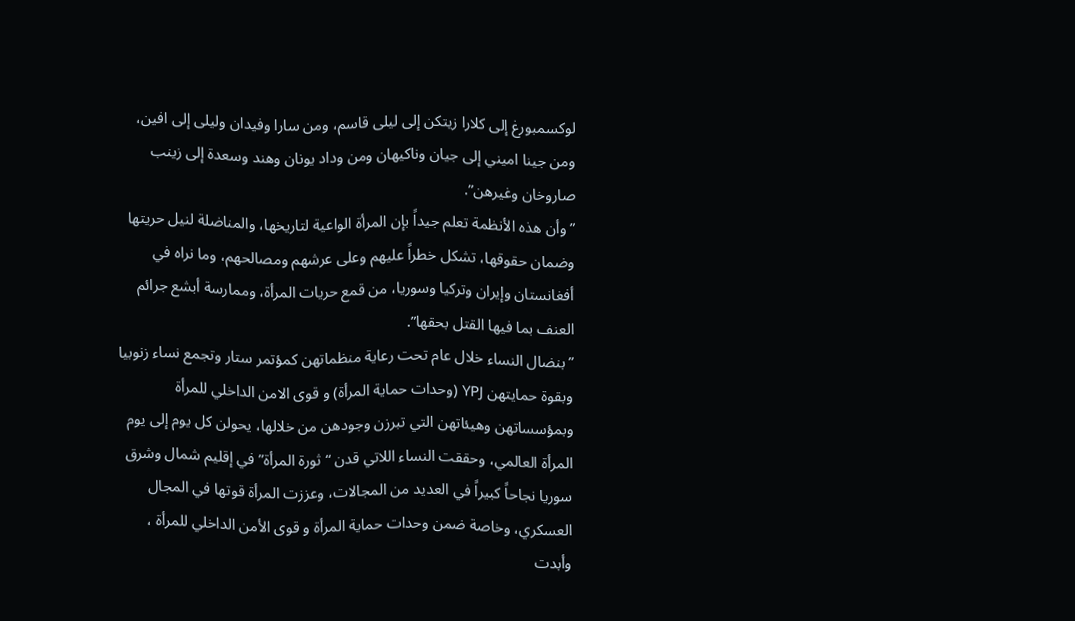لوكسمبورغ إلى كلارا زيتكن إلى ليلى قاسم، ومن سارا وفيدان وليلى إلى افين، ومن جينا اميني إلى جيان وناكيهان ومن وداد یونان وهند وسعدة إلى زينب صاروخان وغيرهن”.
” وأن هذه الأنظمة تعلم جيداً بإن المرأة الواعية لتاريخها، والمناضلة لنيل حريتها وضمان حقوقها، تشكل خطراً عليهم وعلى عرشهم ومصالحهم، وما نراه في أفغانستان وإيران وتركيا وسوريا، من قمع حريات المرأة، وممارسة أبشع جرائم العنف بما فيها القتل بحقها”.
” بنضال النساء خلال عام تحت رعاية منظماتهن كمؤتمر ستار وتجمع نساء زنوبيا وبقوة حمايتهن YPJ (وحدات حماية المرأة) و قوى الامن الداخلي للمرأة وبمؤسساتهن وهيئاتهن التي تبرزن وجودهن من خلالها، يحولن كل يوم إلى يوم المرأة العالمي، وحققت النساء اللاتي قدن “ثورة المرأة” في إقليم شمال وشرق سوريا نجاحاً كبيراً في العديد من المجالات، وعززت المرأة قوتها في المجال العسكري، وخاصة ضمن وحدات حماية المرأة و قوى الأمن الداخلي للمرأة ، وأبدت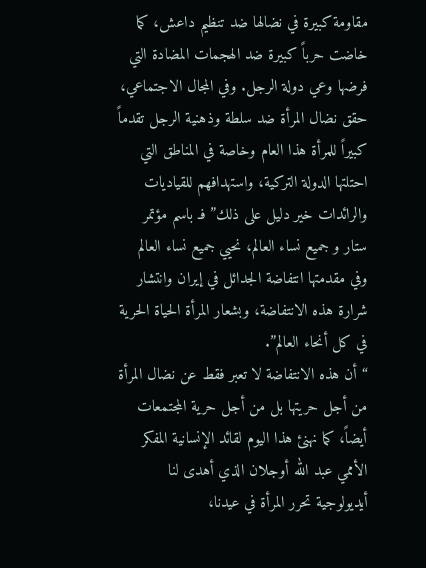مقاومة كبيرة في نضالها ضد تنظيم داعش، كما خاضت حرباً كبيرة ضد الهجمات المضادة التي فرضها وعي دولة الرجل. وفي المجال الاجتماعي، حقق نضال المرأة ضد سلطة وذهنية الرجل تقدماً كبيراً للمرأة هذا العام وخاصة في المناطق التي احتلتها الدولة التركية، واستهدافهم للقياديات والرائدات خير دليل على ذلك” فـ باسم مؤتمر ستار و جميع نساء العالم، نحيي جميع نساء العالم وفي مقدمتها انتفاضة الجدائل في إيران وانتشار شرارة هذه الانتفاضة، وبشعار المرأة الحياة الحرية في كل أنحاء العالم”.
“أن هذه الانتفاضة لا تعبر فقط عن نضال المرأة من أجل حريتها بل من أجل حرية المجتمعات أيضاً، كما نهنئ هذا اليوم لقائد الإنسانية المفكر الأممي عبد الله أوجلان الذي أهدى لنا أيديولوجية تحرر المرأة في عيدنا،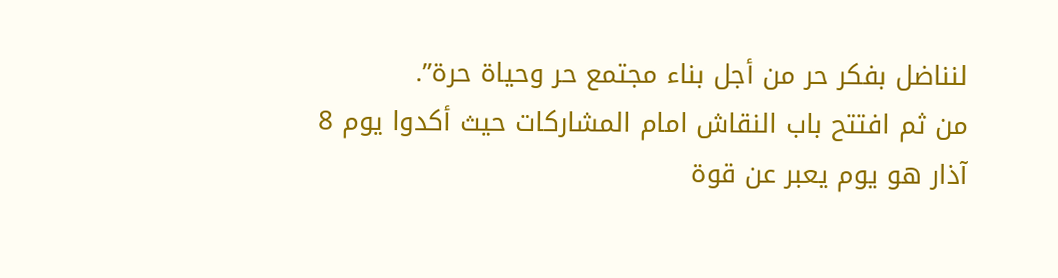لنناضل بفكر حر من أجل بناء مجتمع حر وحياة حرة”.
من ثم افتتح باب النقاش امام المشاركات حيث أكدوا يوم 8 آذار هو يوم يعبر عن قوة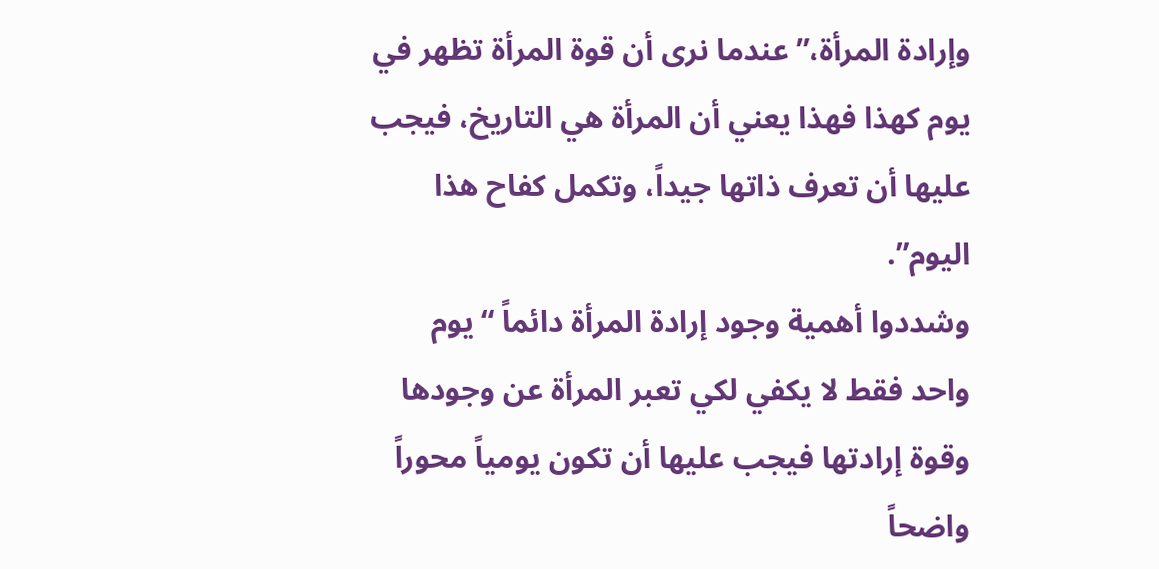وإرادة المرأة،” عندما نرى أن قوة المرأة تظهر في يوم كهذا فهذا يعني أن المرأة هي التاريخ، فيجب عليها أن تعرف ذاتها جيداً، وتكمل كفاح هذا اليوم”.
وشددوا أهمية وجود إرادة المرأة دائماً “يوم واحد فقط لا يكفي لكي تعبر المرأة عن وجودها وقوة إرادتها فيجب عليها أن تكون يومياً محوراً واضحاً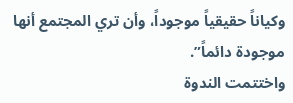وكياناً حقيقياً موجوداً، وأن تري المجتمع أنها موجودة دائماً”.
واختتمت الندوة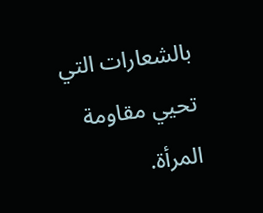بالشعارات التي تحيي مقاومة المرأة.